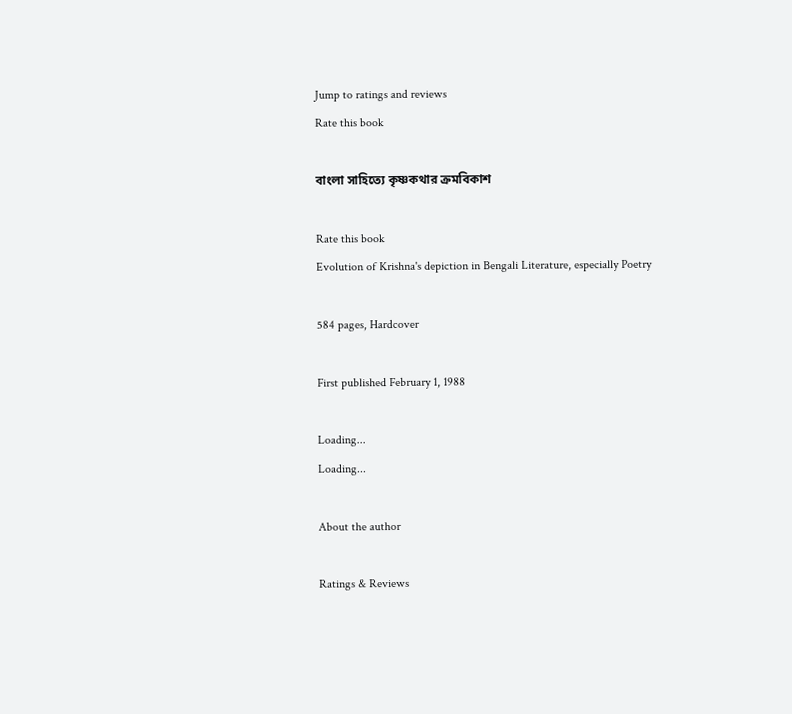Jump to ratings and reviews
Rate this book

বাংলা সাহিত্যে কৃষ্ণকথার ক্রমবিকাশ

Rate this book
Evolution of Krishna's depiction in Bengali Literature, especially Poetry

584 pages, Hardcover

First published February 1, 1988

Loading...
Loading...

About the author

Ratings & Reviews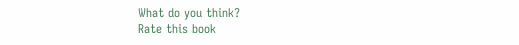What do you think?
Rate this book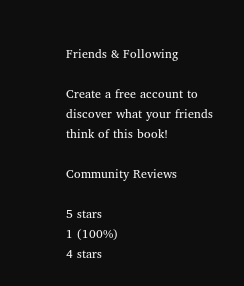Friends & Following

Create a free account to discover what your friends think of this book!

Community Reviews

5 stars
1 (100%)
4 stars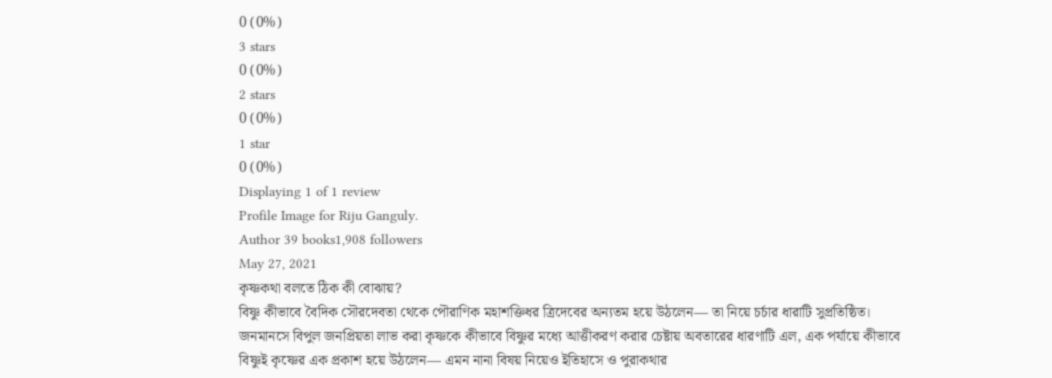0 (0%)
3 stars
0 (0%)
2 stars
0 (0%)
1 star
0 (0%)
Displaying 1 of 1 review
Profile Image for Riju Ganguly.
Author 39 books1,908 followers
May 27, 2021
কৃষ্ণকথা বলতে ঠিক কী বোঝায়?
বিষ্ণু কীভাবে বৈদিক সৌরদেবতা থেকে পৌরাণিক মহাশক্তিধর ত্রিদেবের অন্যতম হয়ে উঠলেন— তা নিয়ে চর্চার ধারাটি সুপ্রতিষ্ঠিত। জনমানসে বিপুল জনপ্রিয়তা লাভ করা কৃষ্ণকে কীভাবে বিষ্ণুর মধ্যে আত্তীকরণ করার চেষ্টায় অবতারের ধারণাটি এল, এক পর্যায়ে কীভাবে বিষ্ণুই কৃষ্ণের এক প্রকাশ হয়ে উঠলেন— এমন নানা বিষয় নিয়েও ইতিহাসে ও পুরাকথার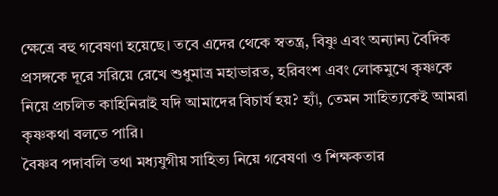ক্ষেত্রে বহু গবেষণা হয়েছে। তবে এদের থেকে স্বতন্ত্র, বিষ্ণু এবং অন্যান্য বৈদিক প্রসঙ্গকে দূরে সরিয়ে রেখে শুধুমাত্র মহাভারত, হরিবংশ এবং লোকমুখে কৃষ্ণকে নিয়ে প্রচলিত কাহিনিরাই যদি আমাদের বিচার্য হয়? হ্যাঁ, তেমন সাহিত্যকেই আমরা কৃষ্ণকথা বলতে পারি।
বৈষ্ণব পদাবলি তথা মধ্যযুগীয় সাহিত্য নিয়ে গবেষণা ও শিক্ষকতার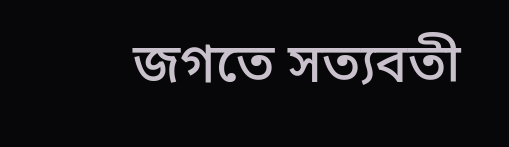জগতে সত্যবতী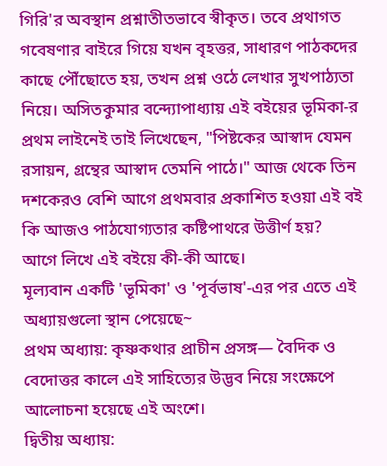গিরি'র অবস্থান প্রশ্নাতীতভাবে স্বীকৃত। তবে প্রথাগত গবেষণার বাইরে গিয়ে যখন বৃহত্তর, সাধারণ পাঠকদের কাছে পৌঁছোতে হয়, তখন প্রশ্ন ওঠে লেখার সুখপাঠ্যতা নিয়ে। অসিতকুমার বন্দ্যোপাধ্যায় এই বইয়ের ভূমিকা-র প্রথম লাইনেই তাই লিখেছেন, "পিষ্টকের আস্বাদ যেমন রসায়ন, গ্রন্থের আস্বাদ তেমনি পাঠে।" আজ থেকে তিন দশকেরও বেশি আগে প্রথমবার প্রকাশিত হওয়া এই বই কি আজও পাঠযোগ্যতার কষ্টিপাথরে উত্তীর্ণ হয়?
আগে লিখে এই বইয়ে কী-কী আছে।
মূল্যবান একটি 'ভূমিকা' ও 'পূর্বভাষ'-এর পর এতে এই অধ্যায়গুলো স্থান পেয়েছে~
প্রথম অধ্যায়: কৃষ্ণকথার প্রাচীন প্রসঙ্গ— বৈদিক ও বেদোত্তর কালে এই সাহিত্যের উদ্ভব নিয়ে সংক্ষেপে আলোচনা হয়েছে এই অংশে।
দ্বিতীয় অধ্যায়: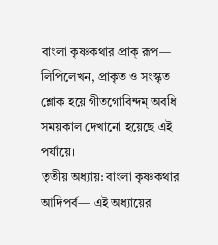বাংলা কৃষ্ণকথার প্রাক্‌ রূপ— লিপিলেখন, প্রাকৃত ও সংস্কৃত শ্লোক হয়ে গীতগোবিন্দম্‌ অবধি সময়কাল দেখানো হয়েছে এই পর্যায়ে।
তৃতীয় অধ্যায়: বাংলা কৃষ্ণকথার আদিপর্ব— এই অধ্যায়ের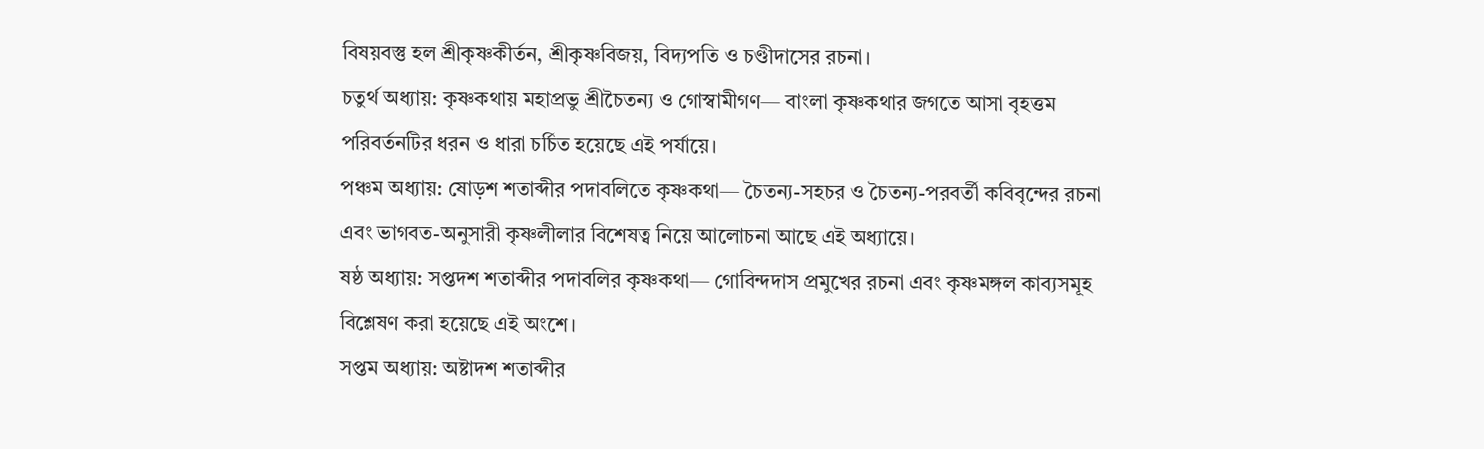বিষয়বস্তু হল শ্রীকৃষ্ণকীর্তন, শ্রীকৃষ্ণবিজয়, বিদ্যপতি ও চণ্ডীদাসের রচনা।
চতুর্থ অধ্যায়: কৃষ্ণকথায় মহাপ্রভু শ্রীচৈতন্য ও গোস্বামীগণ— বাংলা কৃষ্ণকথার জগতে আসা বৃহত্তম পরিবর্তনটির ধরন ও ধারা চর্চিত হয়েছে এই পর্যায়ে।
পঞ্চম অধ্যায়: ষোড়শ শতাব্দীর পদাবলিতে কৃষ্ণকথা— চৈতন্য-সহচর ও চৈতন্য-পরবর্তী কবিবৃন্দের রচনা এবং ভাগবত-অনুসারী কৃষ্ণলীলার বিশেষত্ব নিয়ে আলোচনা আছে এই অধ্যায়ে।
ষষ্ঠ অধ্যায়: সপ্তদশ শতাব্দীর পদাবলির কৃষ্ণকথা— গোবিন্দদাস প্রমুখের রচনা এবং কৃষ্ণমঙ্গল কাব্যসমূহ বিশ্লেষণ করা হয়েছে এই অংশে।
সপ্তম অধ্যায়: অষ্টাদশ শতাব্দীর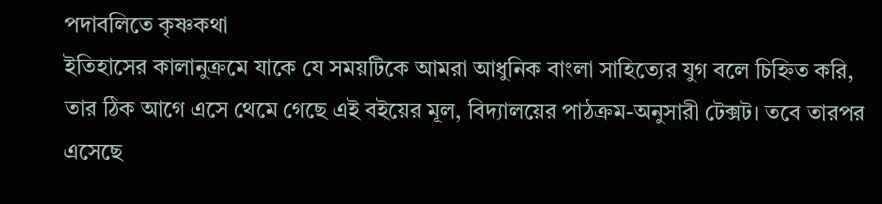পদাবলিতে কৃষ্ণকথা
ইতিহাসের কালানুক্রমে যাকে যে সময়টিকে আমরা আধুনিক বাংলা সাহিত্যের যুগ বলে চিহ্নিত করি, তার ঠিক আগে এসে থেমে গেছে এই বইয়ের মূল, বিদ্যালয়ের পাঠক্রম-অনুসারী টেক্সট। তবে তারপর এসেছে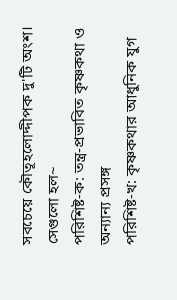সবচেয়ে কৌতূহলোদ্দীপক দু'টি অংশ। সেগুলো হল~
পরিশিষ্ট-ক: তন্ত্র-প্রভাবিত কৃষ্ণকথা ও অন্যান্য প্রসঙ্গ
পরিশিষ্ট-খ: কৃষ্ণকথার আধুনিক যুগ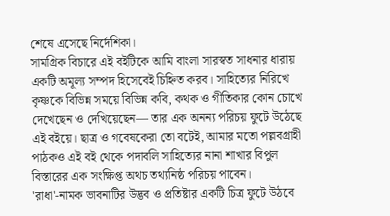শেষে এসেছে নির্দেশিকা।
সামগ্রিক বিচারে এই বইটিকে আমি বাংলা সারস্বত সাধনার ধারায় একটি অমূল্য সম্পদ হিসেবেই চিহ্নিত করব। সাহিত্যের নিরিখে কৃষ্ণকে বিভিন্ন সময়ে বিভিন্ন কবি, কথক ও গীতিকার কোন চোখে দেখেছেন ও দেখিয়েছেন— তার এক অনন্য পরিচয় ফুটে উঠেছে এই বইয়ে। ছাত্র ও গবেষকেরা তো বটেই, আমার মতো পল্লবগ্রাহী পাঠকও এই বই থেকে পদাবলি সাহিত্যের নানা শাখার বিপুল বিস্তারের এক সংক্ষিপ্ত অথচ তথ্যনিষ্ঠ পরিচয় পাবেন। 'রাধা'-নামক ভাবনাটির উদ্ভব ও প্রতিষ্টার একটি চিত্র ফুটে উঠবে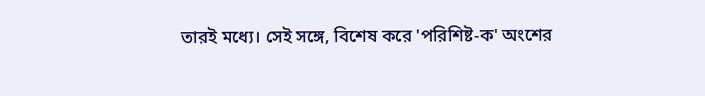তারই মধ্যে। সেই সঙ্গে, বিশেষ করে 'পরিশিষ্ট-ক' অংশের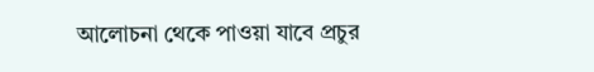আলোচনা থেকে পাওয়া যাবে প্রচুর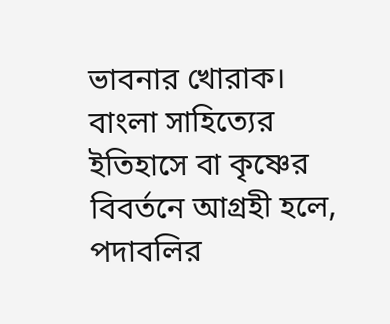ভাবনার খোরাক।
বাংলা সাহিত্যের ইতিহাসে বা কৃষ্ণের বিবর্তনে আগ্রহী হলে, পদাবলির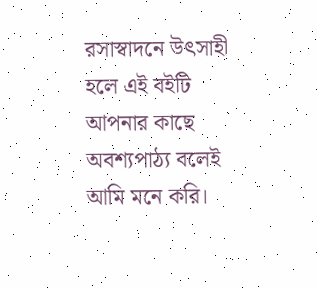রসাস্বাদনে উৎসাহী হলে এই বইটি আপনার কাছে অবশ্যপাঠ্য বলেই আমি মনে করি।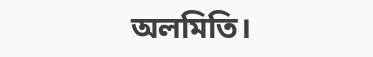অলমিতি।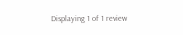Displaying 1 of 1 review